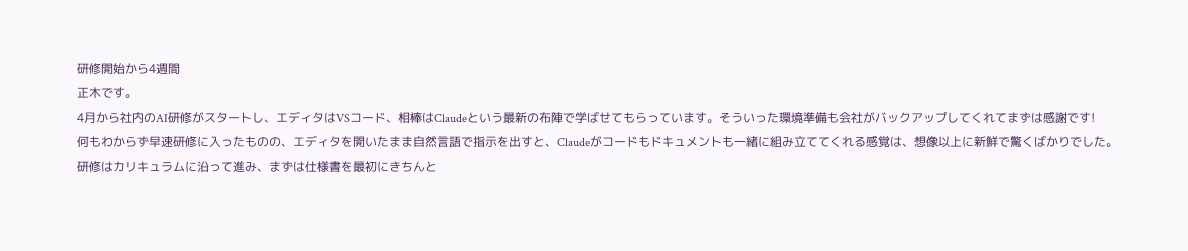研修開始から4週間
正木です。
4月から社内のAI研修がスタートし、エディタはVSコード、相棒はClaudeという最新の布陣で学ばせてもらっています。そういった環境準備も会社がバックアップしてくれてまずは感謝です!
何もわからず早速研修に入ったものの、エディタを開いたまま自然言語で指示を出すと、Claudeがコードもドキュメントも一緒に組み立ててくれる感覚は、想像以上に新鮮で驚くばかりでした。
研修はカリキュラムに沿って進み、まずは仕様書を最初にきちんと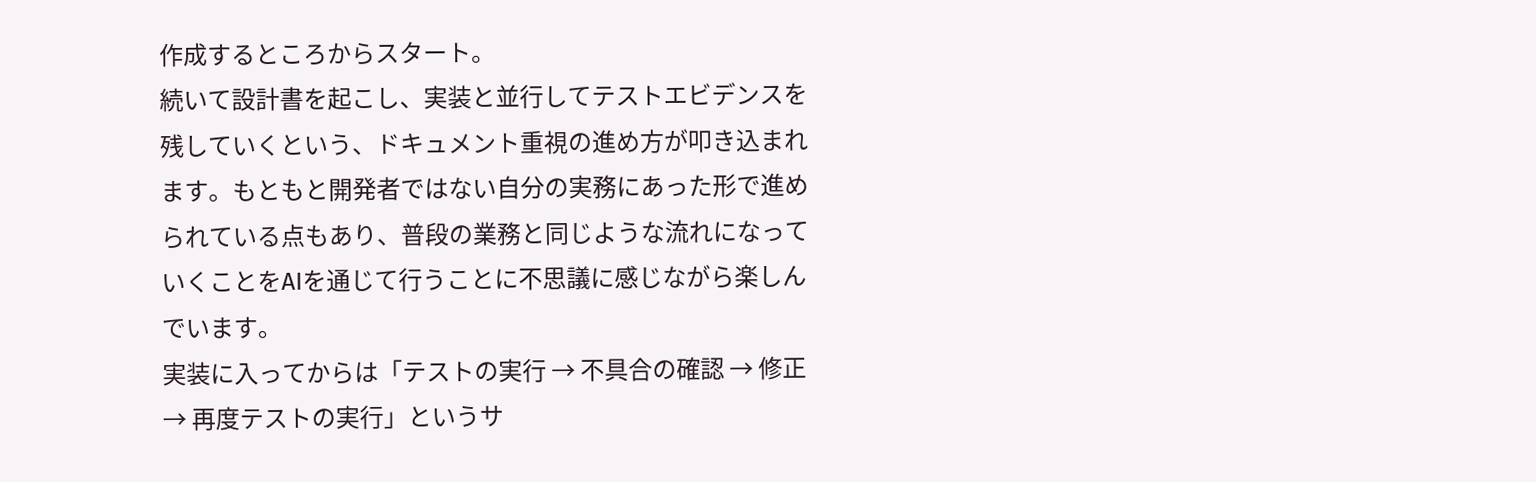作成するところからスタート。
続いて設計書を起こし、実装と並行してテストエビデンスを残していくという、ドキュメント重視の進め方が叩き込まれます。もともと開発者ではない自分の実務にあった形で進められている点もあり、普段の業務と同じような流れになっていくことをAIを通じて行うことに不思議に感じながら楽しんでいます。
実装に入ってからは「テストの実行 → 不具合の確認 → 修正 → 再度テストの実行」というサ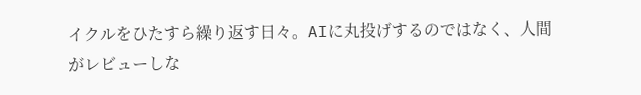イクルをひたすら繰り返す日々。AIに丸投げするのではなく、人間がレビューしな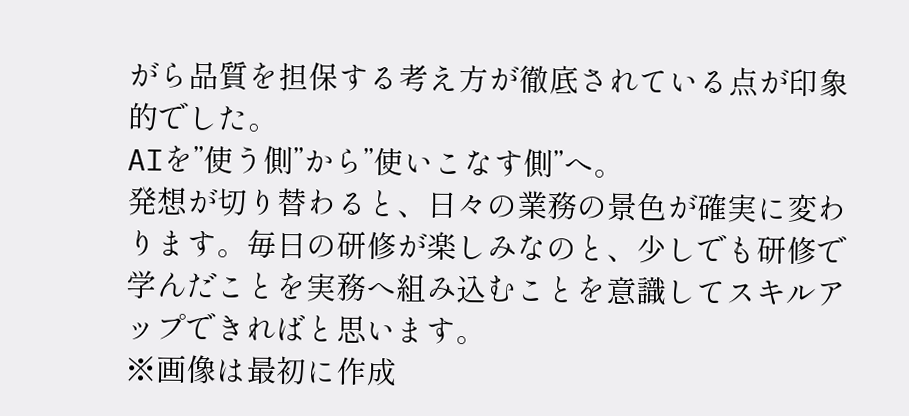がら品質を担保する考え方が徹底されている点が印象的でした。
AIを”使う側”から”使いこなす側”へ。
発想が切り替わると、日々の業務の景色が確実に変わります。毎日の研修が楽しみなのと、少しでも研修で学んだことを実務へ組み込むことを意識してスキルアップできればと思います。
※画像は最初に作成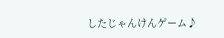したじゃんけんゲーム♪